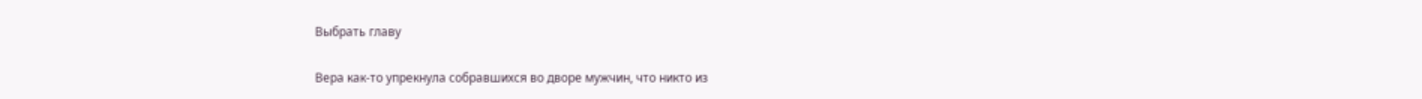Выбрать главу

Вера как-то упрекнула собравшихся во дворе мужчин, что никто из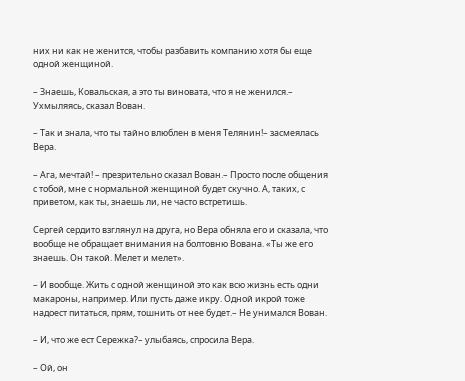них ни как не женится, чтобы разбавить компанию хотя бы еще одной женщиной.

– Знаешь, Ковальская, а это ты виновата, что я не женился.– Ухмыляясь, сказал Вован.

– Так и знала, что ты тайно влюблен в меня Телянин!– засмеялась Вера.

– Ага, мечтай! – презрительно сказал Вован.– Просто после общения с тобой, мне с нормальной женщиной будет скучно. А, таких, с приветом, как ты, знаешь ли, не часто встретишь.

Сергей сердито взглянул на друга, но Вера обняла его и сказала, что вообще не обращает внимания на болтовню Вована. «Ты же его знаешь. Он такой. Мелет и мелет».

– И вообще. Жить с одной женщиной это как всю жизнь есть одни макароны, например. Или пусть даже икру. Одной икрой тоже надоест питаться, прям, тошнить от нее будет.– Не унимался Вован.

– И, что же ест Сережка?– улыбаясь, спросила Вера.

– Ой, он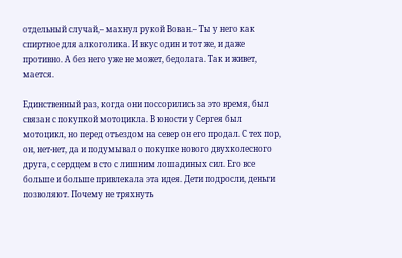отдельный случай,– махнул рукой Вован.– Ты у него как спиртное для алкоголика. И вкус один и тот же, и даже противно. А без него уже не может, бедолага. Так и живет, мается.

Единственный раз, когда они поссорились за это время, был связан с покупкой мотоцикла. В юности у Сергея был мотоцикл, но перед отъездом на север он его продал. С тех пор, он, нет-нет, да и подумывал о покупке нового двухколесного друга, с сердцем в сто с лишним лошадиных сил. Его все больше и больше привлекала эта идея. Дети подросли, деньги позволяют. Почему не тряхнуть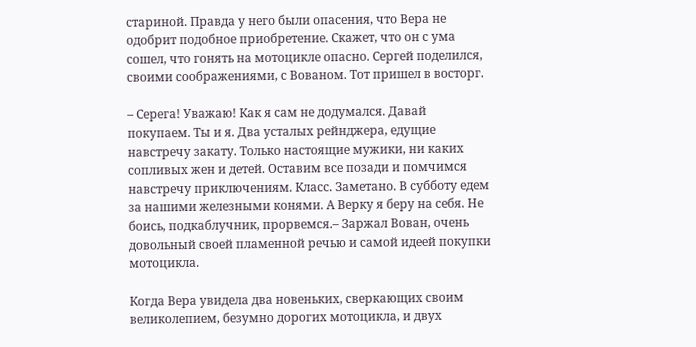стариной. Правда у него были опасения, что Вера не одобрит подобное приобретение. Скажет, что он с ума сошел, что гонять на мотоцикле опасно. Сергей поделился, своими соображениями, с Вованом. Тот пришел в восторг.

– Серега! Уважаю! Как я сам не додумался. Давай покупаем. Ты и я. Два усталых рейнджера, едущие навстречу закату. Только настоящие мужики, ни каких сопливых жен и детей. Оставим все позади и помчимся навстречу приключениям. Класс. Заметано. В субботу едем за нашими железными конями. А Верку я беру на себя. Не боись, подкаблучник, прорвемся.– Заржал Вован, очень довольный своей пламенной речью и самой идеей покупки мотоцикла.

Когда Вера увидела два новеньких, сверкающих своим великолепием, безумно дорогих мотоцикла, и двух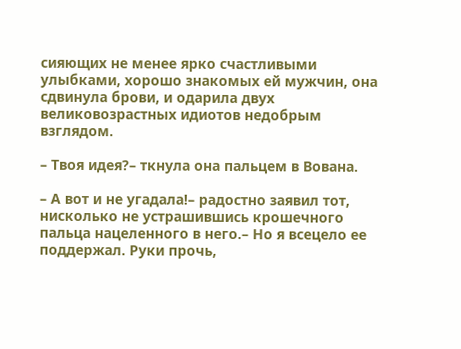сияющих не менее ярко счастливыми улыбками, хорошо знакомых ей мужчин, она сдвинула брови, и одарила двух великовозрастных идиотов недобрым взглядом.

– Твоя идея?– ткнула она пальцем в Вована.

– А вот и не угадала!– радостно заявил тот, нисколько не устрашившись крошечного пальца нацеленного в него.– Но я всецело ее поддержал. Руки прочь,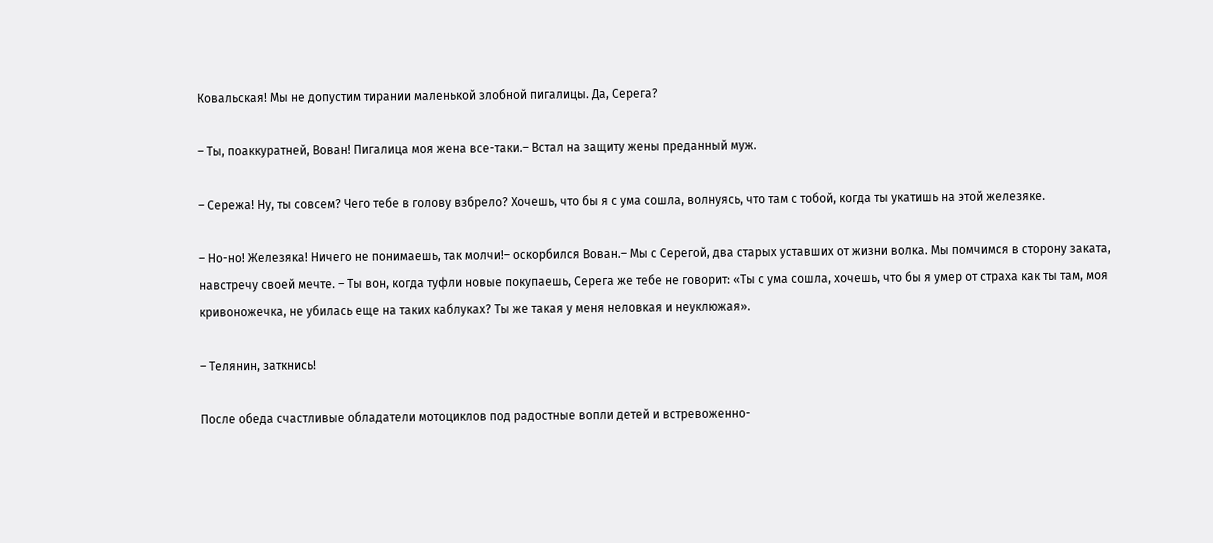Ковальская! Мы не допустим тирании маленькой злобной пигалицы. Да, Серега?

– Ты, поаккуратней, Вован! Пигалица моя жена все-таки.– Встал на защиту жены преданный муж.

– Сережа! Ну, ты совсем? Чего тебе в голову взбрело? Хочешь, что бы я с ума сошла, волнуясь, что там с тобой, когда ты укатишь на этой железяке.

– Но-но! Железяка! Ничего не понимаешь, так молчи!– оскорбился Вован.– Мы с Серегой, два старых уставших от жизни волка. Мы помчимся в сторону заката, навстречу своей мечте. – Ты вон, когда туфли новые покупаешь, Серега же тебе не говорит: «Ты с ума сошла, хочешь, что бы я умер от страха как ты там, моя кривоножечка, не убилась еще на таких каблуках? Ты же такая у меня неловкая и неуклюжая».

– Телянин, заткнись!

После обеда счастливые обладатели мотоциклов под радостные вопли детей и встревоженно-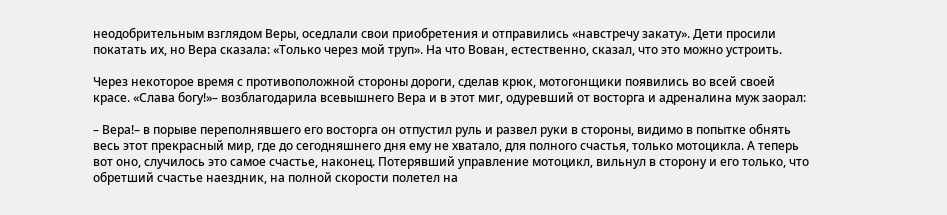неодобрительным взглядом Веры, оседлали свои приобретения и отправились «навстречу закату». Дети просили покатать их, но Вера сказала: «Только через мой труп». На что Вован, естественно, сказал, что это можно устроить.

Через некоторое время с противоположной стороны дороги, сделав крюк, мотогонщики появились во всей своей красе. «Слава богу!»– возблагодарила всевышнего Вера и в этот миг, одуревший от восторга и адреналина муж заорал:

– Вера!– в порыве переполнявшего его восторга он отпустил руль и развел руки в стороны, видимо в попытке обнять весь этот прекрасный мир, где до сегодняшнего дня ему не хватало, для полного счастья, только мотоцикла. А теперь вот оно, случилось это самое счастье, наконец. Потерявший управление мотоцикл, вильнул в сторону и его только, что обретший счастье наездник, на полной скорости полетел на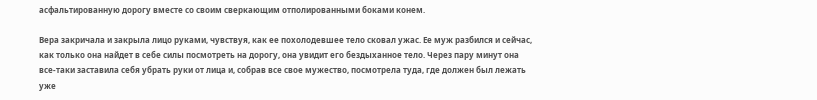асфальтированную дорогу вместе со своим сверкающим отполированными боками конем.

Вера закричала и закрыла лицо руками, чувствуя, как ее похолодевшее тело сковал ужас. Ее муж разбился и сейчас, как только она найдет в себе силы посмотреть на дорогу, она увидит его бездыханное тело. Через пару минут она все-таки заставила себя убрать руки от лица и, собрав все свое мужество, посмотрела туда, где должен был лежать уже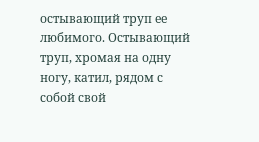остывающий труп ее любимого. Остывающий труп, хромая на одну ногу, катил, рядом с собой свой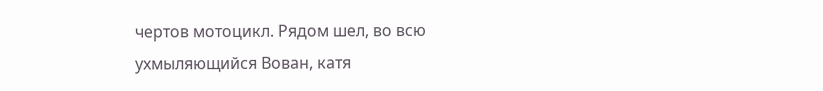чертов мотоцикл. Рядом шел, во всю ухмыляющийся Вован, катя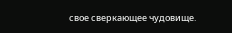свое сверкающее чудовище.